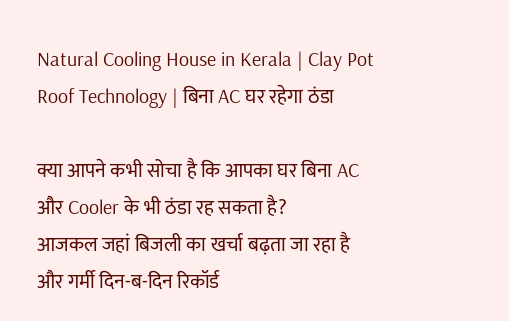Natural Cooling House in Kerala | Clay Pot Roof Technology | बिना AC घर रहेगा ठंडा

क्या आपने कभी सोचा है कि आपका घर बिना AC और Cooler के भी ठंडा रह सकता है?
आजकल जहां बिजली का खर्चा बढ़ता जा रहा है और गर्मी दिन-ब-दिन रिकॉर्ड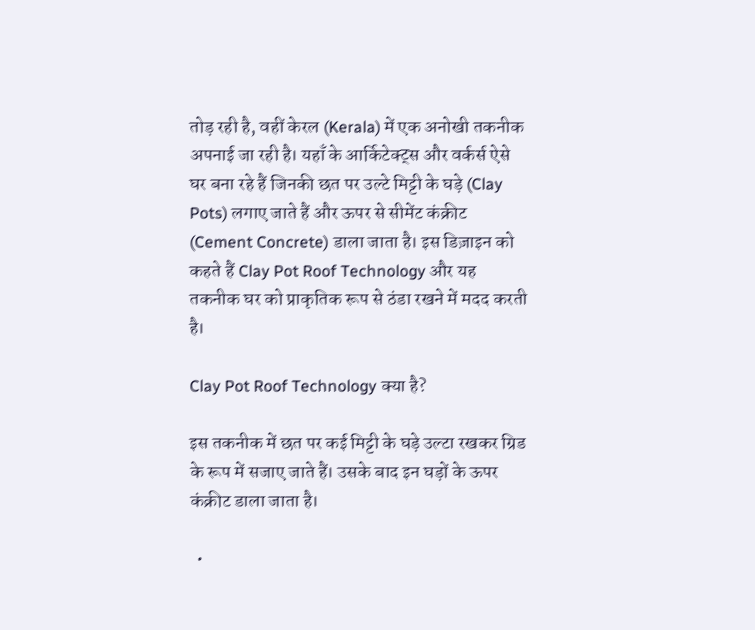तोड़ रही है, वहीं केरल (Kerala) में एक अनोखी तकनीक अपनाई जा रही है। यहाँ के आर्किटेक्ट्स और वर्कर्स ऐसे घर बना रहे हैं जिनकी छत पर उल्टे मिट्टी के घड़े (Clay Pots) लगाए जाते हैं और ऊपर से सीमेंट कंक्रीट (Cement Concrete) डाला जाता है। इस डिज़ाइन को कहते हैं Clay Pot Roof Technology और यह तकनीक घर को प्राकृतिक रूप से ठंडा रखने में मदद करती है।

Clay Pot Roof Technology क्या है?

इस तकनीक में छत पर कई मिट्टी के घड़े उल्टा रखकर ग्रिड के रूप में सजाए जाते हैं। उसके बाद इन घड़ों के ऊपर कंक्रीट डाला जाता है।

  •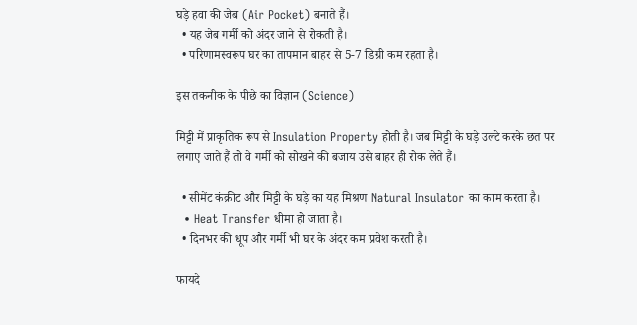घड़े हवा की जेब (Air Pocket) बनाते हैं।
  • यह जेब गर्मी को अंदर जाने से रोकती है।
  • परिणामस्वरूप घर का तापमान बाहर से 5-7 डिग्री कम रहता है।

इस तकनीक के पीछे का विज्ञान (Science)

मिट्टी में प्राकृतिक रूप से Insulation Property होती है। जब मिट्टी के घड़े उल्टे करके छत पर लगाए जाते हैं तो वे गर्मी को सोखने की बजाय उसे बाहर ही रोक लेते हैं।

  • सीमेंट कंक्रीट और मिट्टी के घड़े का यह मिश्रण Natural Insulator का काम करता है।
  • Heat Transfer धीमा हो जाता है।
  • दिनभर की धूप और गर्मी भी घर के अंदर कम प्रवेश करती है।

फायदे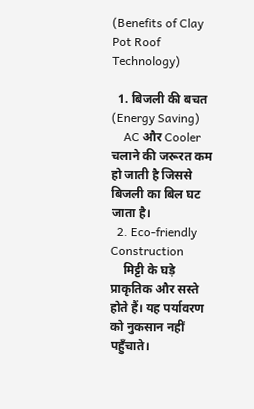(Benefits of Clay Pot Roof Technology)

  1. बिजली की बचत (Energy Saving)
    AC और Cooler चलाने की जरूरत कम हो जाती है जिससे बिजली का बिल घट जाता है।
  2. Eco-friendly Construction
    मिट्टी के घड़े प्राकृतिक और सस्ते होते हैं। यह पर्यावरण को नुकसान नहीं पहुँचाते।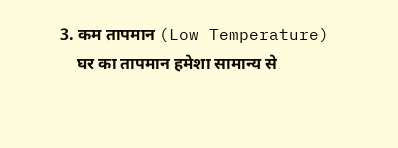3. कम तापमान (Low Temperature)
    घर का तापमान हमेशा सामान्य से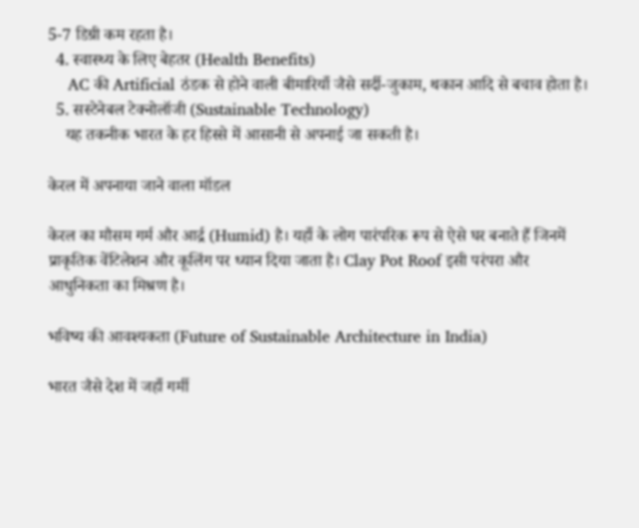5-7 डिग्री कम रहता है।
  4. स्वास्थ्य के लिए बेहतर (Health Benefits)
    AC की Artificial ठंडक से होने वाली बीमारियाँ जैसे सर्दी-जुकाम, थकान आदि से बचाव होता है।
  5. सस्टेनेबल टेक्नोलॉजी (Sustainable Technology)
    यह तकनीक भारत के हर हिस्से में आसानी से अपनाई जा सकती है।

केरल में अपनाया जाने वाला मॉडल

केरल का मौसम गर्म और आर्द्र (Humid) है। यहाँ के लोग पारंपरिक रूप से ऐसे घर बनाते हैं जिनमें प्राकृतिक वेंटिलेशन और कूलिंग पर ध्यान दिया जाता है। Clay Pot Roof इसी परंपरा और आधुनिकता का मिश्रण है।

भविष्य की आवश्यकता (Future of Sustainable Architecture in India)

भारत जैसे देश में जहाँ गर्मी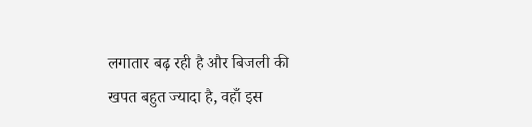लगातार बढ़ रही है और बिजली की खपत बहुत ज्यादा है, वहाँ इस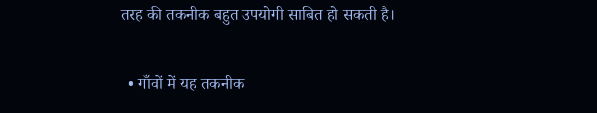तरह की तकनीक बहुत उपयोगी साबित हो सकती है।

  • गाँवों में यह तकनीक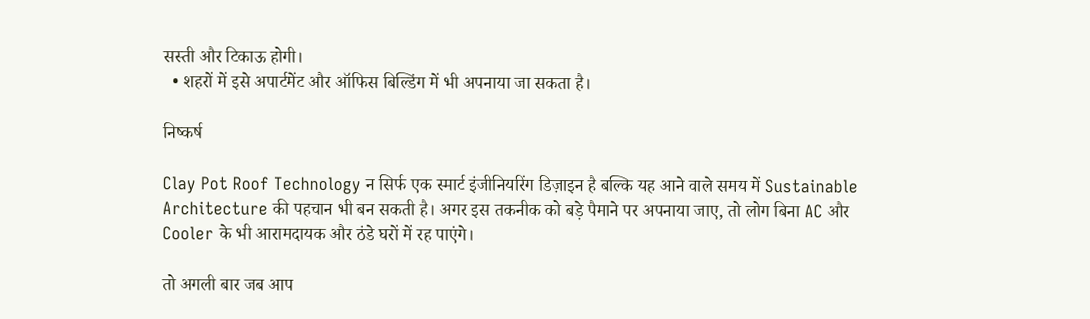सस्ती और टिकाऊ होगी।
  • शहरों में इसे अपार्टमेंट और ऑफिस बिल्डिंग में भी अपनाया जा सकता है।

निष्कर्ष

Clay Pot Roof Technology न सिर्फ एक स्मार्ट इंजीनियरिंग डिज़ाइन है बल्कि यह आने वाले समय में Sustainable Architecture की पहचान भी बन सकती है। अगर इस तकनीक को बड़े पैमाने पर अपनाया जाए, तो लोग बिना AC और Cooler के भी आरामदायक और ठंडे घरों में रह पाएंगे।

तो अगली बार जब आप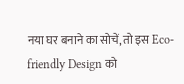नया घर बनाने का सोचें, तो इस Eco-friendly Design को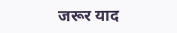जरूर याद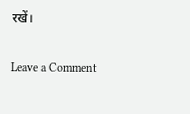रखें।

Leave a Comment